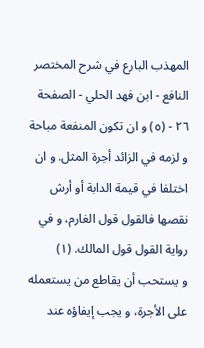المهذب البارع في شرح المختصر النافع - ابن فهد الحلي - الصفحة ٢٦ - (٥) و ان تكون المنفعة مباحة
و لزمه في الزائد أجرة المثل. و ان اختلفا في قيمة الدابة أو أرش نقصها فالقول قول الغارم، و في رواية القول قول المالك. (١)
و يستحب أن يقاطع من يستعمله على الأجرة، و يجب إيفاؤه عند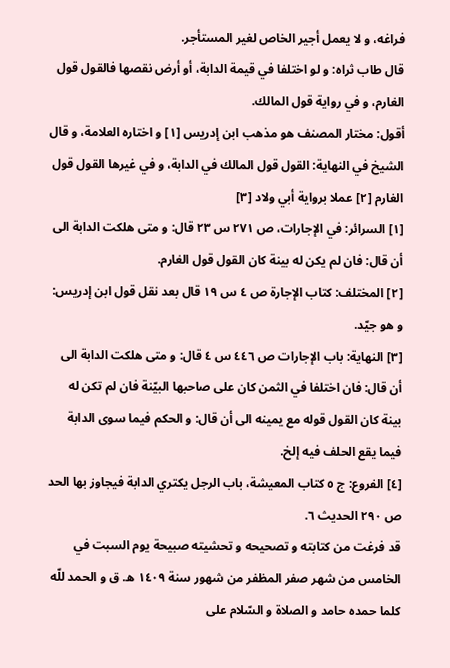فراغه، و لا يعمل أجير الخاص لغير المستأجر.
قال طاب ثراه: و لو اختلفا في قيمة الدابة، أو أرض نقصها فالقول قول الغارم، و في رواية قول المالك.
أقول: مختار المصنف هو مذهب ابن إدريس [١] و اختاره العلامة، و قال الشيخ في النهاية: القول قول المالك في الدابة، و في غيرها القول قول الغارم [٢] عملا برواية أبي ولاد [٣]
[١] السرائر: في الإجارات، ص ٢٧١ س ٢٣ قال: و متى هلكت الدابة الى أن قال: فان لم يكن له بينة كان القول قول الغارم.
[٢] المختلف: كتاب الإجارة ص ٤ س ١٩ قال بعد نقل قول ابن إدريس: و هو جيّد.
[٣] النهاية: باب الإجارات ص ٤٤٦ س ٤ قال: و متى هلكت الدابة الى أن قال: فان اختلفا في الثمن كان على صاحبها البيّنة فان لم تكن له بينة كان القول قوله مع يمينه الى أن قال: و الحكم فيما سوى الدابة فيما يقع الحلف فيه إلخ.
[٤] الفروع: ج ٥ كتاب المعيشة، باب الرجل يكتري الدابة فيجاوز بها الحد ص ٢٩٠ الحديث ٦.
قد فرغت من كتابته و تصحيحه و تحشيته صبيحة يوم السبت في الخامس من شهر صفر المظفر من شهور سنة ١٤٠٩ ه. ق و الحمد للّه كلما حمده حامد و الصلاة و السّلام على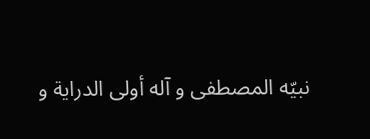نبيّه المصطفى و آله أولى الدراية و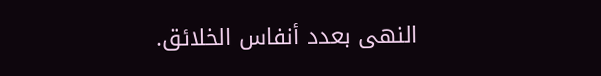النهى بعدد أنفاس الخلائق.